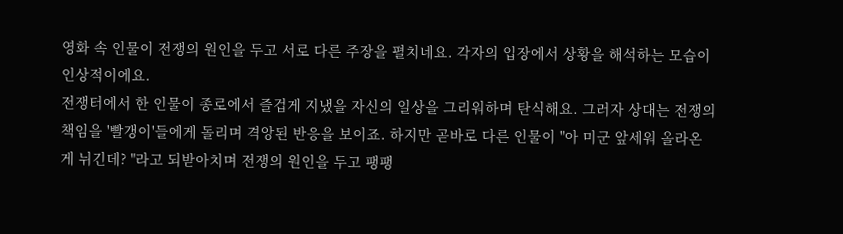영화 속 인물이 전쟁의 원인을 두고 서로 다른 주장을 펼치네요. 각자의 입장에서 상황을 해석하는 모습이 인상적이에요.
전쟁터에서 한 인물이 종로에서 즐겁게 지냈을 자신의 일상을 그리워하며 탄식해요. 그러자 상대는 전쟁의 책임을 '빨갱이'들에게 돌리며 격앙된 반응을 보이죠. 하지만 곧바로 다른 인물이 "아 미군 앞세워 올라온게 뉘긴데? "라고 되받아치며 전쟁의 원인을 두고 팽팽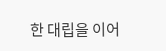한 대립을 이어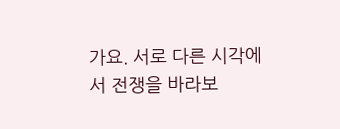가요. 서로 다른 시각에서 전쟁을 바라보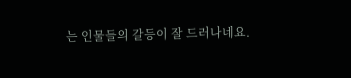는 인물들의 갈등이 잘 드러나네요.